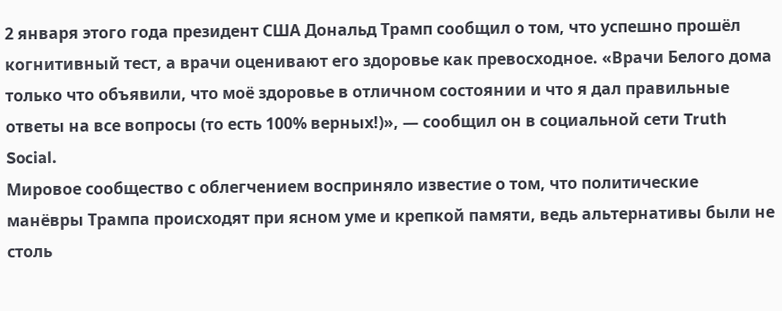2 января этого года президент США Дональд Трамп сообщил о том, что успешно прошёл когнитивный тест, а врачи оценивают его здоровье как превосходное. «Врачи Белого дома только что объявили, что моё здоровье в отличном состоянии и что я дал правильные ответы на все вопросы (то есть 100% верных!)», — сообщил он в социальной сети Truth Social.
Мировое сообщество с облегчением восприняло известие о том, что политические манёвры Трампа происходят при ясном уме и крепкой памяти, ведь альтернативы были не столь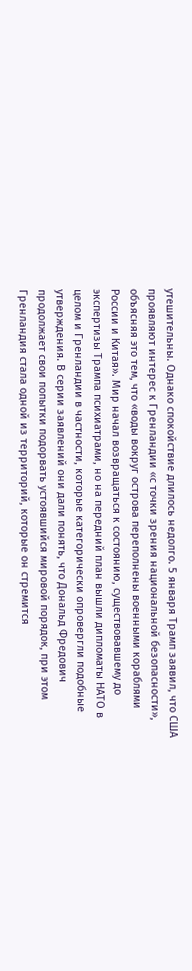утешительны. Однако спокойствие длилось недолго. 5 января Трамп заявил, что США проявляют интерес к Гренландии «с точки зрения национальной безопасности», объясняя это тем, что «воды вокруг острова переполнены военными кораблями России и Китая». Мир начал возвращаться к состоянию, существовавшему до экспертизы Трампа психиатрами, но на передний план вышли дипломаты НАТО в целом и Гренландии в частности, которые категорически опровергли подобные утверждения. В серии заявлений они дали понять, что Дональд Фредович продолжает свои попытки подорвать устоявшийся мировой порядок, при этом Гренландия стала одной из территорий, которые он стремится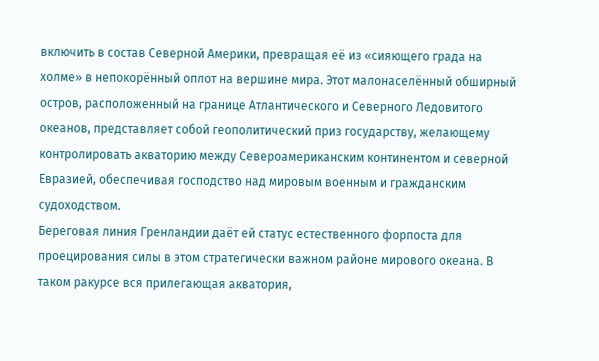включить в состав Северной Америки, превращая её из «сияющего града на холме» в непокорённый оплот на вершине мира. Этот малонаселённый обширный остров, расположенный на границе Атлантического и Северного Ледовитого океанов, представляет собой геополитический приз государству, желающему контролировать акваторию между Североамериканским континентом и северной Евразией, обеспечивая господство над мировым военным и гражданским судоходством.
Береговая линия Гренландии даёт ей статус естественного форпоста для проецирования силы в этом стратегически важном районе мирового океана. В таком ракурсе вся прилегающая акватория,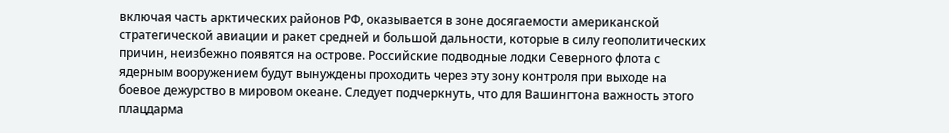включая часть арктических районов РФ, оказывается в зоне досягаемости американской стратегической авиации и ракет средней и большой дальности, которые в силу геополитических причин, неизбежно появятся на острове. Российские подводные лодки Северного флота с ядерным вооружением будут вынуждены проходить через эту зону контроля при выходе на боевое дежурство в мировом океане. Следует подчеркнуть, что для Вашингтона важность этого плацдарма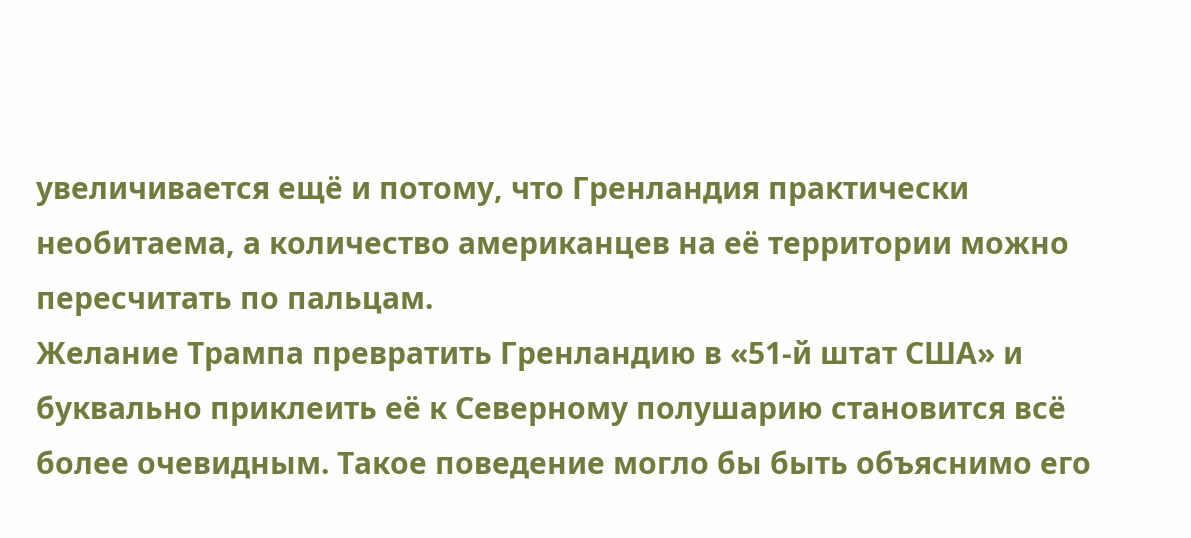увеличивается ещё и потому, что Гренландия практически необитаема, а количество американцев на её территории можно пересчитать по пальцам.
Желание Трампа превратить Гренландию в «51-й штат США» и буквально приклеить её к Северному полушарию становится всё более очевидным. Такое поведение могло бы быть объяснимо его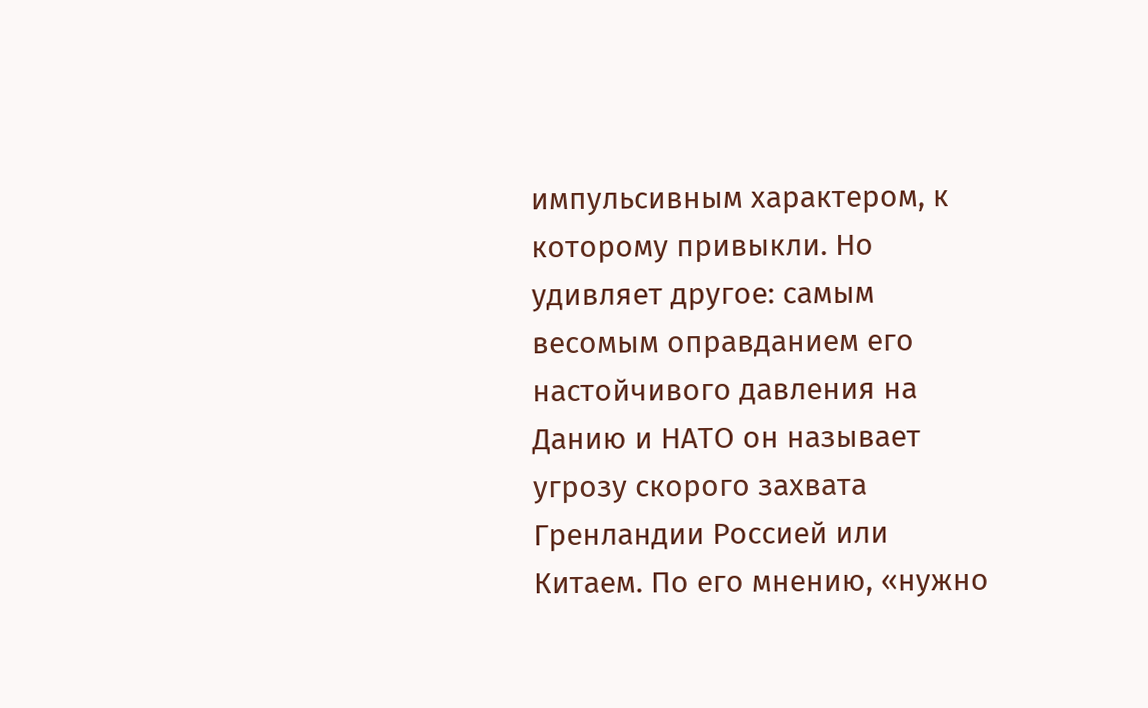импульсивным характером, к которому привыкли. Но удивляет другое: самым весомым оправданием его настойчивого давления на Данию и НАТО он называет угрозу скорого захвата Гренландии Россией или Китаем. По его мнению, «нужно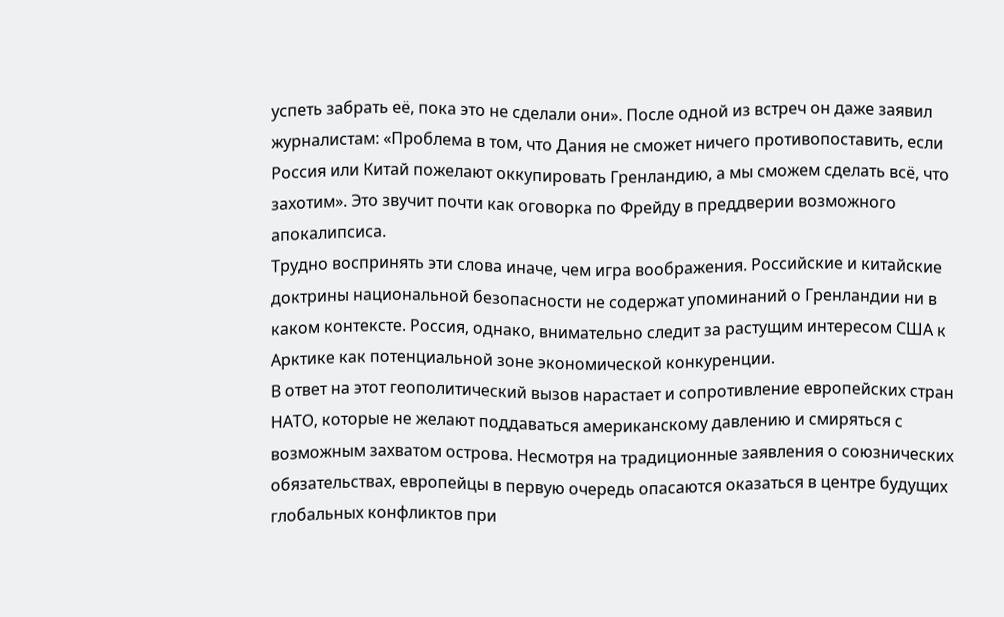успеть забрать её, пока это не сделали они». После одной из встреч он даже заявил журналистам: «Проблема в том, что Дания не сможет ничего противопоставить, если Россия или Китай пожелают оккупировать Гренландию, а мы сможем сделать всё, что захотим». Это звучит почти как оговорка по Фрейду в преддверии возможного апокалипсиса.
Трудно воспринять эти слова иначе, чем игра воображения. Российские и китайские доктрины национальной безопасности не содержат упоминаний о Гренландии ни в каком контексте. Россия, однако, внимательно следит за растущим интересом США к Арктике как потенциальной зоне экономической конкуренции.
В ответ на этот геополитический вызов нарастает и сопротивление европейских стран НАТО, которые не желают поддаваться американскому давлению и смиряться с возможным захватом острова. Несмотря на традиционные заявления о союзнических обязательствах, европейцы в первую очередь опасаются оказаться в центре будущих глобальных конфликтов при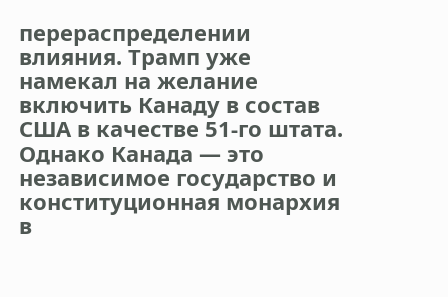перераспределении влияния. Трамп уже намекал на желание включить Канаду в состав США в качестве 51-го штата. Однако Канада — это независимое государство и конституционная монархия в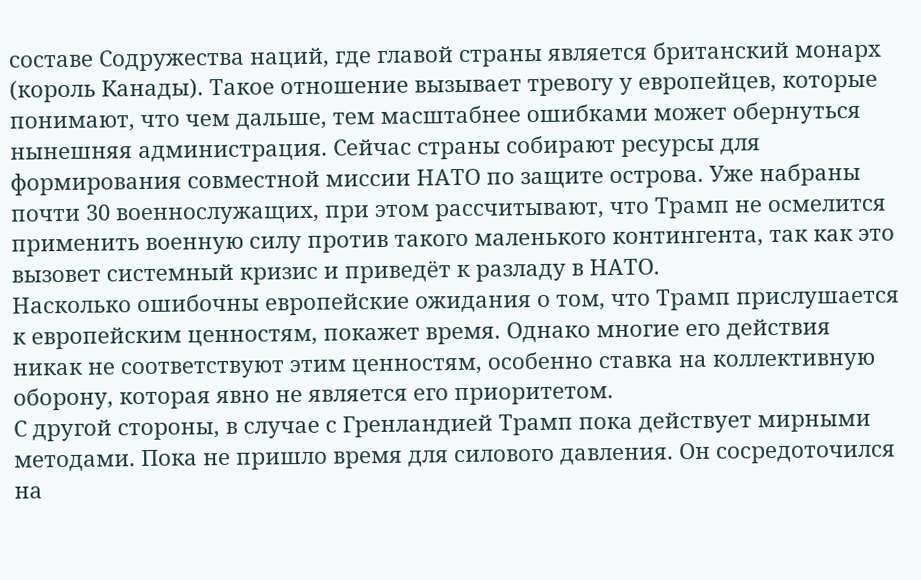составе Содружества наций, где главой страны является британский монарх (король Канады). Такое отношение вызывает тревогу у европейцев, которые понимают, что чем дальше, тем масштабнее ошибками может обернуться нынешняя администрация. Сейчас страны собирают ресурсы для формирования совместной миссии НАТО по защите острова. Уже набраны почти 30 военнослужащих, при этом рассчитывают, что Трамп не осмелится применить военную силу против такого маленького контингента, так как это вызовет системный кризис и приведёт к разладу в НАТО.
Насколько ошибочны европейские ожидания о том, что Трамп прислушается к европейским ценностям, покажет время. Однако многие его действия никак не соответствуют этим ценностям, особенно ставка на коллективную оборону, которая явно не является его приоритетом.
С другой стороны, в случае с Гренландией Трамп пока действует мирными методами. Пока не пришло время для силового давления. Он сосредоточился на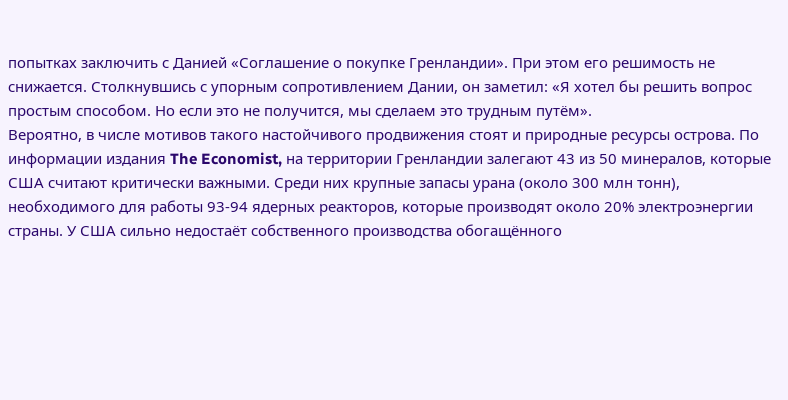попытках заключить с Данией «Соглашение о покупке Гренландии». При этом его решимость не снижается. Столкнувшись с упорным сопротивлением Дании, он заметил: «Я хотел бы решить вопрос простым способом. Но если это не получится, мы сделаем это трудным путём».
Вероятно, в числе мотивов такого настойчивого продвижения стоят и природные ресурсы острова. По информации издания The Economist, на территории Гренландии залегают 43 из 50 минералов, которые США считают критически важными. Среди них крупные запасы урана (около 300 млн тонн), необходимого для работы 93-94 ядерных реакторов, которые производят около 20% электроэнергии страны. У США сильно недостаёт собственного производства обогащённого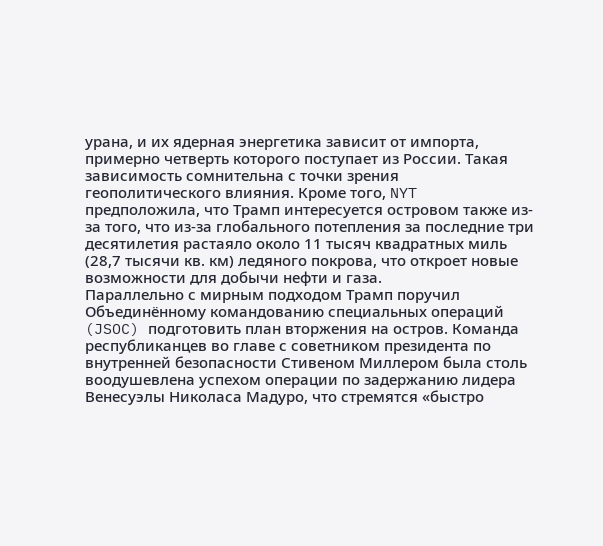урана, и их ядерная энергетика зависит от импорта, примерно четверть которого поступает из России. Такая зависимость сомнительна с точки зрения геополитического влияния. Кроме того, NYT предположила, что Трамп интересуется островом также из-за того, что из-за глобального потепления за последние три десятилетия растаяло около 11 тысяч квадратных миль (28,7 тысячи кв. км) ледяного покрова, что откроет новые возможности для добычи нефти и газа.
Параллельно с мирным подходом Трамп поручил Объединённому командованию специальных операций (JSOC) подготовить план вторжения на остров. Команда республиканцев во главе с советником президента по внутренней безопасности Стивеном Миллером была столь воодушевлена успехом операции по задержанию лидера Венесуэлы Николаса Мадуро, что стремятся «быстро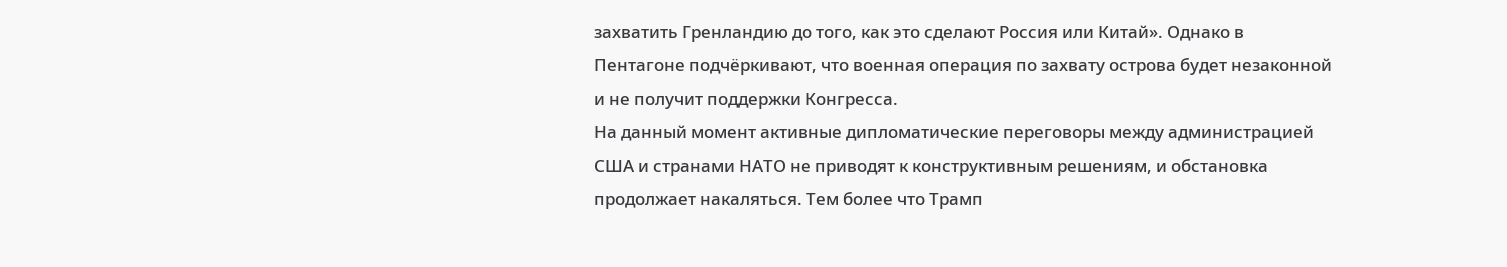захватить Гренландию до того, как это сделают Россия или Китай». Однако в Пентагоне подчёркивают, что военная операция по захвату острова будет незаконной и не получит поддержки Конгресса.
На данный момент активные дипломатические переговоры между администрацией США и странами НАТО не приводят к конструктивным решениям, и обстановка продолжает накаляться. Тем более что Трамп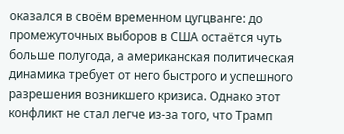оказался в своём временном цугцванге: до промежуточных выборов в США остаётся чуть больше полугода, а американская политическая динамика требует от него быстрого и успешного разрешения возникшего кризиса. Однако этот конфликт не стал легче из-за того, что Трамп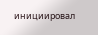инициировал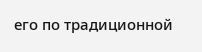его по традиционной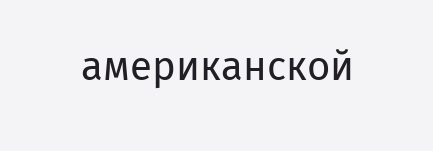американской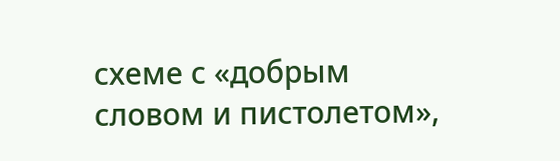схеме с «добрым словом и пистолетом»,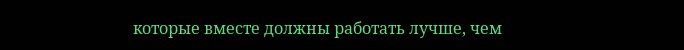которые вместе должны работать лучше, чем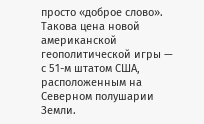просто «доброе слово».
Такова цена новой американской геополитической игры — с 51-м штатом США, расположенным на Северном полушарии Земли.